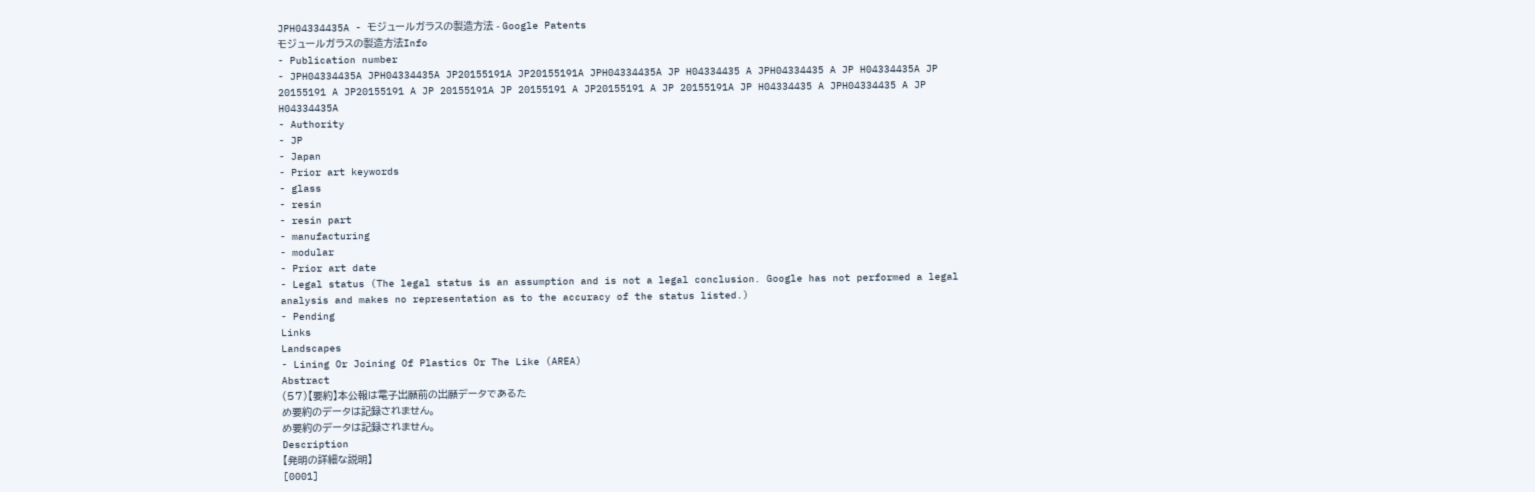JPH04334435A - モジュールガラスの製造方法 - Google Patents
モジュールガラスの製造方法Info
- Publication number
- JPH04334435A JPH04334435A JP20155191A JP20155191A JPH04334435A JP H04334435 A JPH04334435 A JP H04334435A JP 20155191 A JP20155191 A JP 20155191A JP 20155191 A JP20155191 A JP 20155191A JP H04334435 A JPH04334435 A JP H04334435A
- Authority
- JP
- Japan
- Prior art keywords
- glass
- resin
- resin part
- manufacturing
- modular
- Prior art date
- Legal status (The legal status is an assumption and is not a legal conclusion. Google has not performed a legal analysis and makes no representation as to the accuracy of the status listed.)
- Pending
Links
Landscapes
- Lining Or Joining Of Plastics Or The Like (AREA)
Abstract
(57)【要約】本公報は電子出願前の出願データであるた
め要約のデータは記録されません。
め要約のデータは記録されません。
Description
【発明の詳細な説明】
[0001]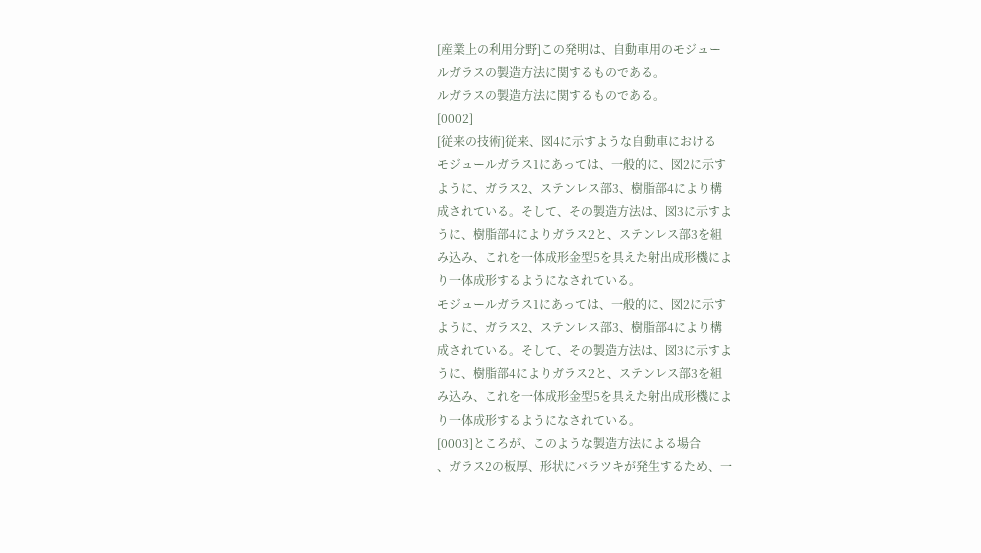[産業上の利用分野]この発明は、自動車用のモジュー
ルガラスの製造方法に関するものである。
ルガラスの製造方法に関するものである。
[0002]
[従来の技術]従来、図4に示すような自動車における
モジュールガラス1にあっては、一般的に、図2に示す
ように、ガラス2、ステンレス部3、樹脂部4により構
成されている。そして、その製造方法は、図3に示すよ
うに、樹脂部4によりガラス2と、ステンレス部3を組
み込み、これを一体成形金型5を具えた射出成形機によ
り一体成形するようになされている。
モジュールガラス1にあっては、一般的に、図2に示す
ように、ガラス2、ステンレス部3、樹脂部4により構
成されている。そして、その製造方法は、図3に示すよ
うに、樹脂部4によりガラス2と、ステンレス部3を組
み込み、これを一体成形金型5を具えた射出成形機によ
り一体成形するようになされている。
[0003]ところが、このような製造方法による場合
、ガラス2の板厚、形状にバラツキが発生するため、一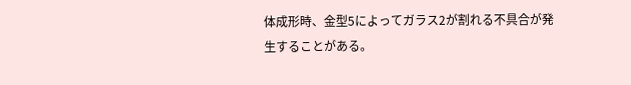体成形時、金型5によってガラス2が割れる不具合が発
生することがある。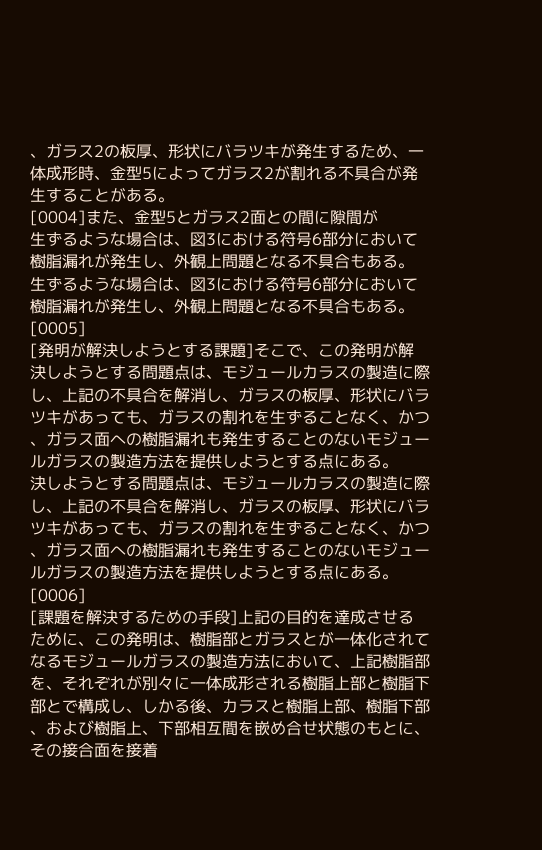、ガラス2の板厚、形状にバラツキが発生するため、一
体成形時、金型5によってガラス2が割れる不具合が発
生することがある。
[0004]また、金型5とガラス2面との間に隙間が
生ずるような場合は、図3における符号6部分において
樹脂漏れが発生し、外観上問題となる不具合もある。
生ずるような場合は、図3における符号6部分において
樹脂漏れが発生し、外観上問題となる不具合もある。
[0005]
[発明が解決しようとする課題]そこで、この発明が解
決しようとする問題点は、モジュールカラスの製造に際
し、上記の不具合を解消し、ガラスの板厚、形状にバラ
ツキがあっても、ガラスの割れを生ずることなく、かつ
、ガラス面への樹脂漏れも発生することのないモジュー
ルガラスの製造方法を提供しようとする点にある。
決しようとする問題点は、モジュールカラスの製造に際
し、上記の不具合を解消し、ガラスの板厚、形状にバラ
ツキがあっても、ガラスの割れを生ずることなく、かつ
、ガラス面への樹脂漏れも発生することのないモジュー
ルガラスの製造方法を提供しようとする点にある。
[0006]
[課題を解決するための手段]上記の目的を達成させる
ために、この発明は、樹脂部とガラスとが一体化されて
なるモジュールガラスの製造方法において、上記樹脂部
を、それぞれが別々に一体成形される樹脂上部と樹脂下
部とで構成し、しかる後、カラスと樹脂上部、樹脂下部
、および樹脂上、下部相互間を嵌め合せ状態のもとに、
その接合面を接着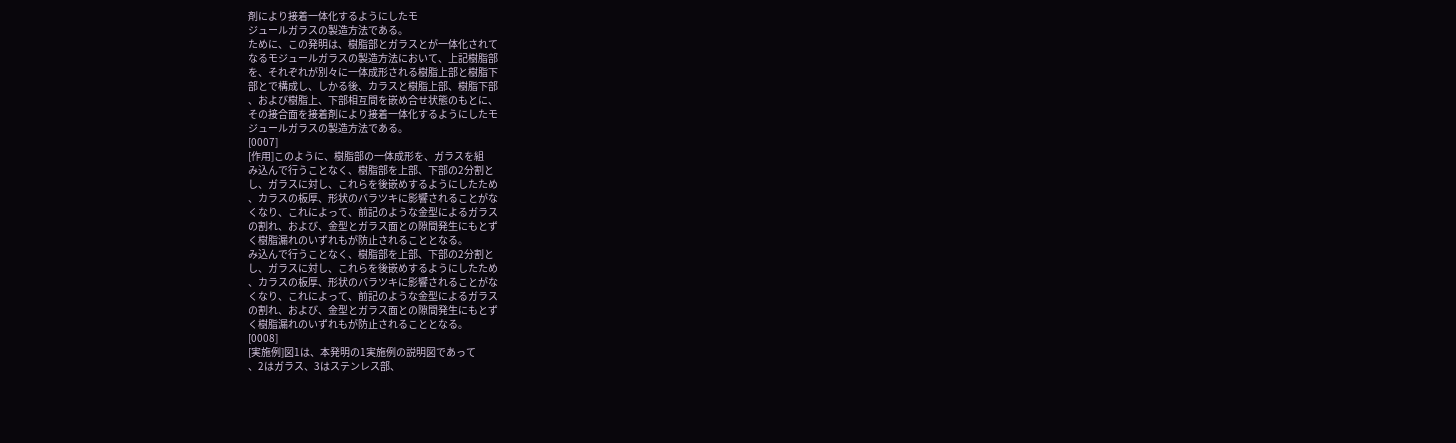剤により接着一体化するようにしたモ
ジュールガラスの製造方法である。
ために、この発明は、樹脂部とガラスとが一体化されて
なるモジュールガラスの製造方法において、上記樹脂部
を、それぞれが別々に一体成形される樹脂上部と樹脂下
部とで構成し、しかる後、カラスと樹脂上部、樹脂下部
、および樹脂上、下部相互間を嵌め合せ状態のもとに、
その接合面を接着剤により接着一体化するようにしたモ
ジュールガラスの製造方法である。
[0007]
[作用]このように、樹脂部の一体成形を、ガラスを組
み込んで行うことなく、樹脂部を上部、下部の2分割と
し、ガラスに対し、これらを後嵌めするようにしたため
、カラスの板厚、形状のバラツキに影響されることがな
くなり、これによって、前記のような金型によるガラス
の割れ、および、金型とガラス面との隙間発生にもとず
く樹脂漏れのいずれもが防止されることとなる。
み込んで行うことなく、樹脂部を上部、下部の2分割と
し、ガラスに対し、これらを後嵌めするようにしたため
、カラスの板厚、形状のバラツキに影響されることがな
くなり、これによって、前記のような金型によるガラス
の割れ、および、金型とガラス面との隙間発生にもとず
く樹脂漏れのいずれもが防止されることとなる。
[0008]
[実施例]図1は、本発明の1実施例の説明図であって
、2はガラス、3はステンレス部、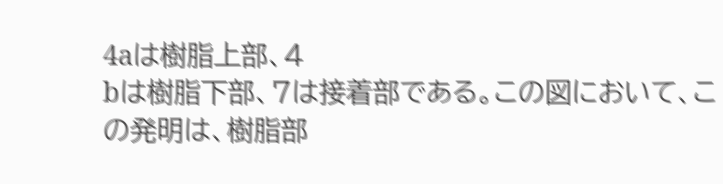4aは樹脂上部、4
bは樹脂下部、7は接着部である。この図において、こ
の発明は、樹脂部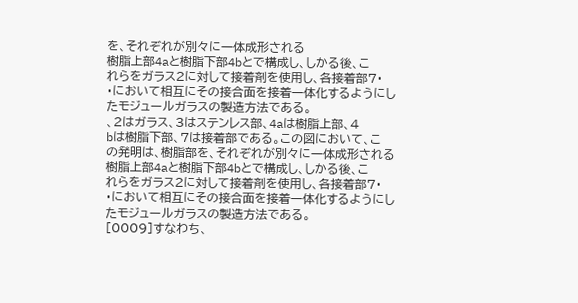を、それぞれが別々に一体成形される
樹脂上部4aと樹脂下部4bとで構成し、しかる後、こ
れらをガラス2に対して接着剤を使用し、各接着部7・
・において相互にその接合面を接着一体化するようにし
たモジュールガラスの製造方法である。
、2はガラス、3はステンレス部、4aは樹脂上部、4
bは樹脂下部、7は接着部である。この図において、こ
の発明は、樹脂部を、それぞれが別々に一体成形される
樹脂上部4aと樹脂下部4bとで構成し、しかる後、こ
れらをガラス2に対して接着剤を使用し、各接着部7・
・において相互にその接合面を接着一体化するようにし
たモジュールガラスの製造方法である。
[0009]すなわち、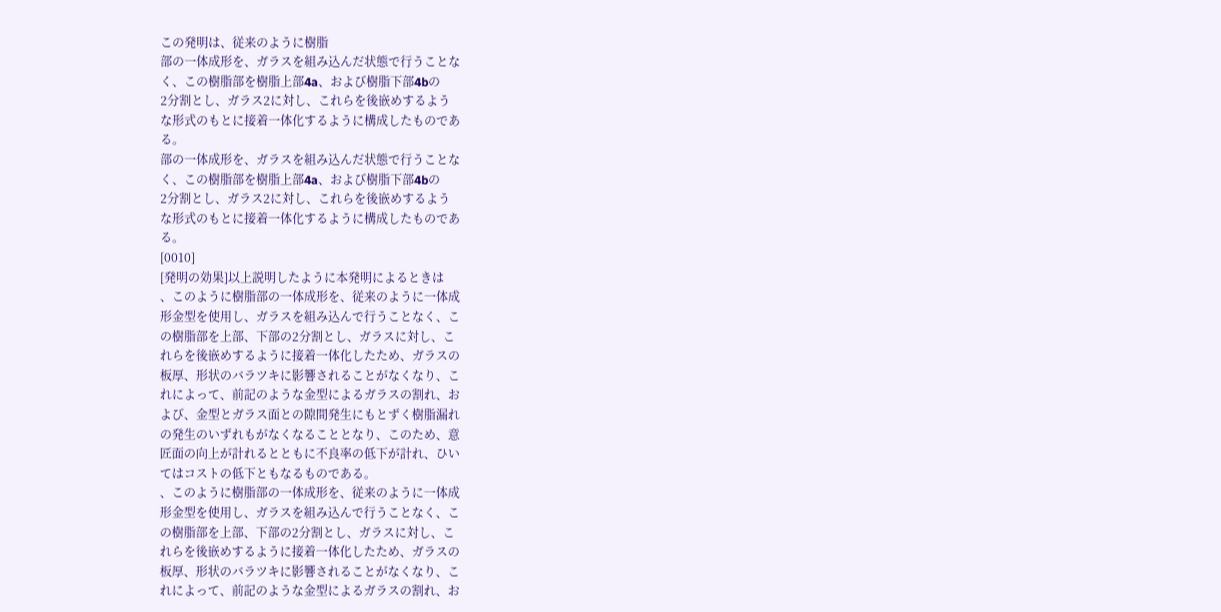この発明は、従来のように樹脂
部の一体成形を、ガラスを組み込んだ状態で行うことな
く、この樹脂部を樹脂上部4a、および樹脂下部4bの
2分割とし、ガラス2に対し、これらを後嵌めするよう
な形式のもとに接着一体化するように構成したものであ
る。
部の一体成形を、ガラスを組み込んだ状態で行うことな
く、この樹脂部を樹脂上部4a、および樹脂下部4bの
2分割とし、ガラス2に対し、これらを後嵌めするよう
な形式のもとに接着一体化するように構成したものであ
る。
[0010]
[発明の効果]以上説明したように本発明によるときは
、このように樹脂部の一体成形を、従来のように一体成
形金型を使用し、ガラスを組み込んで行うことなく、こ
の樹脂部を上部、下部の2分割とし、ガラスに対し、こ
れらを後嵌めするように接着一体化したため、ガラスの
板厚、形状のバラツキに影響されることがなくなり、こ
れによって、前記のような金型によるガラスの割れ、お
よび、金型とガラス面との隙間発生にもとずく樹脂漏れ
の発生のいずれもがなくなることとなり、このため、意
匠面の向上が計れるとともに不良率の低下が計れ、ひい
てはコストの低下ともなるものである。
、このように樹脂部の一体成形を、従来のように一体成
形金型を使用し、ガラスを組み込んで行うことなく、こ
の樹脂部を上部、下部の2分割とし、ガラスに対し、こ
れらを後嵌めするように接着一体化したため、ガラスの
板厚、形状のバラツキに影響されることがなくなり、こ
れによって、前記のような金型によるガラスの割れ、お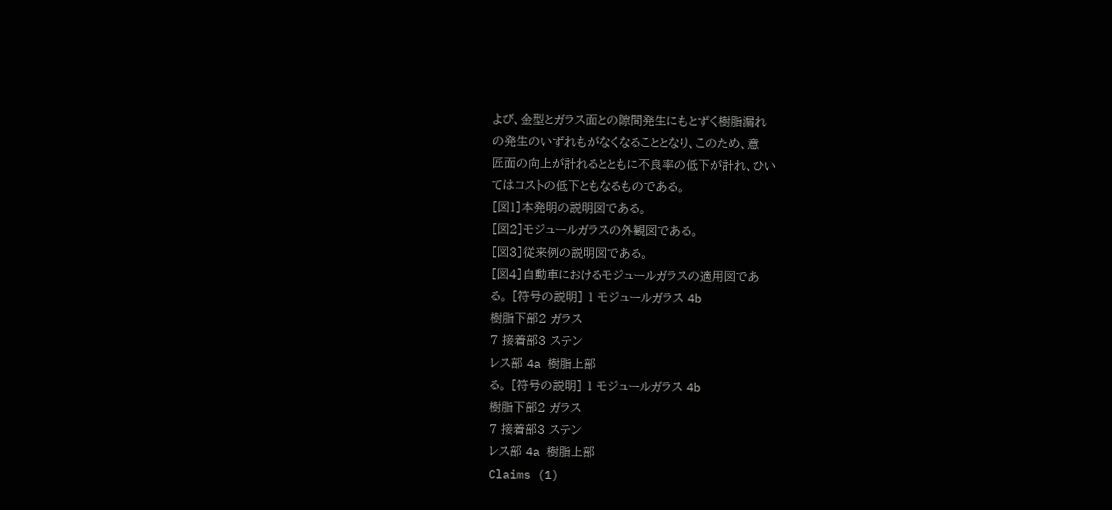よび、金型とガラス面との隙間発生にもとずく樹脂漏れ
の発生のいずれもがなくなることとなり、このため、意
匠面の向上が計れるとともに不良率の低下が計れ、ひい
てはコストの低下ともなるものである。
[図1]本発明の説明図である。
[図2]モジュールガラスの外観図である。
[図3]従来例の説明図である。
[図4]自動車におけるモジュールガラスの適用図であ
る。 [符号の説明] 1 モジュールガラス 4b
樹脂下部2 ガラス
7 接着部3 ステン
レス部 4a 樹脂上部
る。 [符号の説明] 1 モジュールガラス 4b
樹脂下部2 ガラス
7 接着部3 ステン
レス部 4a 樹脂上部
Claims (1)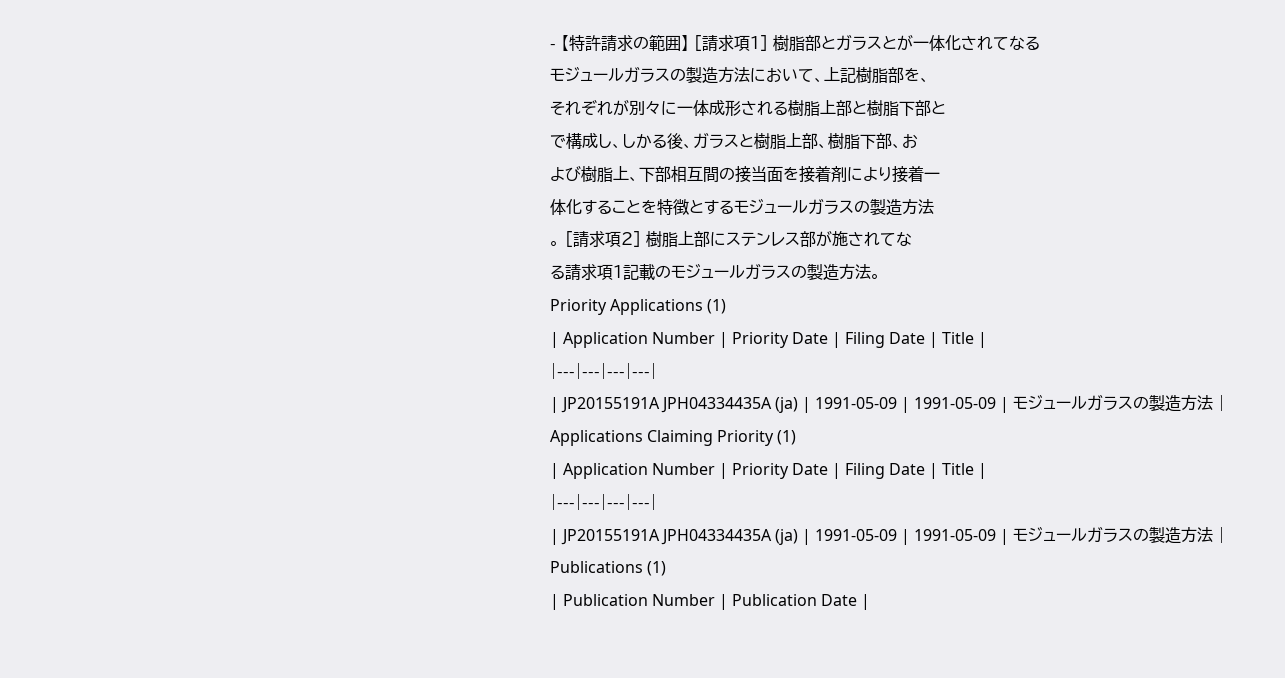- 【特許請求の範囲】 [請求項1] 樹脂部とガラスとが一体化されてなる
モジュールガラスの製造方法において、上記樹脂部を、
それぞれが別々に一体成形される樹脂上部と樹脂下部と
で構成し、しかる後、ガラスと樹脂上部、樹脂下部、お
よび樹脂上、下部相互間の接当面を接着剤により接着一
体化することを特徴とするモジュールガラスの製造方法
。 [請求項2] 樹脂上部にステンレス部が施されてな
る請求項1記載のモジュールガラスの製造方法。
Priority Applications (1)
| Application Number | Priority Date | Filing Date | Title |
|---|---|---|---|
| JP20155191A JPH04334435A (ja) | 1991-05-09 | 1991-05-09 | モジュールガラスの製造方法 |
Applications Claiming Priority (1)
| Application Number | Priority Date | Filing Date | Title |
|---|---|---|---|
| JP20155191A JPH04334435A (ja) | 1991-05-09 | 1991-05-09 | モジュールガラスの製造方法 |
Publications (1)
| Publication Number | Publication Date |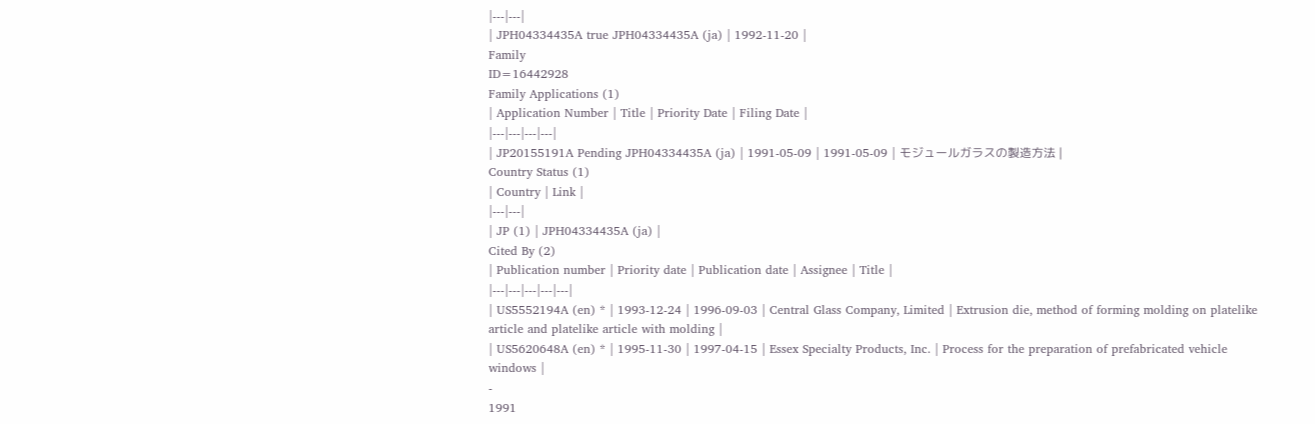|---|---|
| JPH04334435A true JPH04334435A (ja) | 1992-11-20 |
Family
ID=16442928
Family Applications (1)
| Application Number | Title | Priority Date | Filing Date |
|---|---|---|---|
| JP20155191A Pending JPH04334435A (ja) | 1991-05-09 | 1991-05-09 | モジュールガラスの製造方法 |
Country Status (1)
| Country | Link |
|---|---|
| JP (1) | JPH04334435A (ja) |
Cited By (2)
| Publication number | Priority date | Publication date | Assignee | Title |
|---|---|---|---|---|
| US5552194A (en) * | 1993-12-24 | 1996-09-03 | Central Glass Company, Limited | Extrusion die, method of forming molding on platelike article and platelike article with molding |
| US5620648A (en) * | 1995-11-30 | 1997-04-15 | Essex Specialty Products, Inc. | Process for the preparation of prefabricated vehicle windows |
-
1991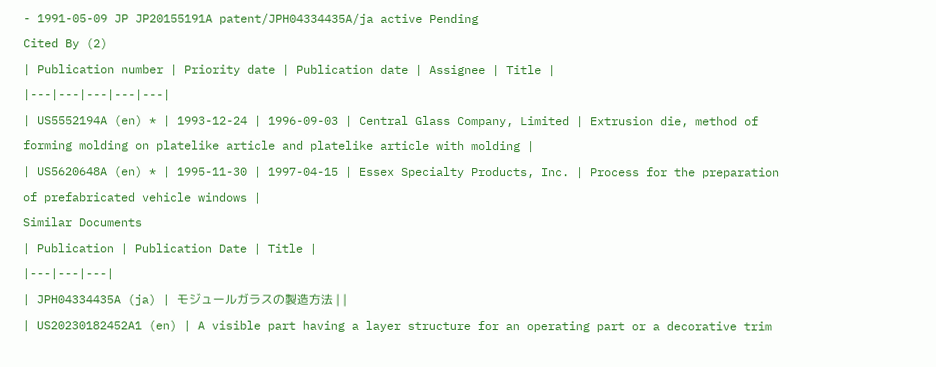- 1991-05-09 JP JP20155191A patent/JPH04334435A/ja active Pending
Cited By (2)
| Publication number | Priority date | Publication date | Assignee | Title |
|---|---|---|---|---|
| US5552194A (en) * | 1993-12-24 | 1996-09-03 | Central Glass Company, Limited | Extrusion die, method of forming molding on platelike article and platelike article with molding |
| US5620648A (en) * | 1995-11-30 | 1997-04-15 | Essex Specialty Products, Inc. | Process for the preparation of prefabricated vehicle windows |
Similar Documents
| Publication | Publication Date | Title |
|---|---|---|
| JPH04334435A (ja) | モジュールガラスの製造方法 | |
| US20230182452A1 (en) | A visible part having a layer structure for an operating part or a decorative trim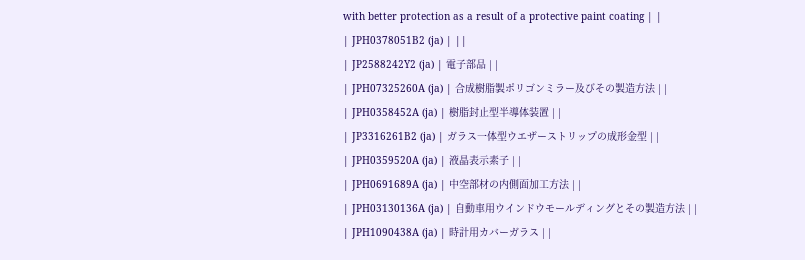with better protection as a result of a protective paint coating | |
| JPH0378051B2 (ja) | ||
| JP2588242Y2 (ja) | 電子部品 | |
| JPH07325260A (ja) | 合成樹脂製ポリゴンミラー及びその製造方法 | |
| JPH0358452A (ja) | 樹脂封止型半導体装置 | |
| JP3316261B2 (ja) | ガラス一体型ウエザーストリップの成形金型 | |
| JPH0359520A (ja) | 液晶表示素子 | |
| JPH0691689A (ja) | 中空部材の内側面加工方法 | |
| JPH03130136A (ja) | 自動車用ウインドウモールディングとその製造方法 | |
| JPH1090438A (ja) | 時計用カバーガラス | |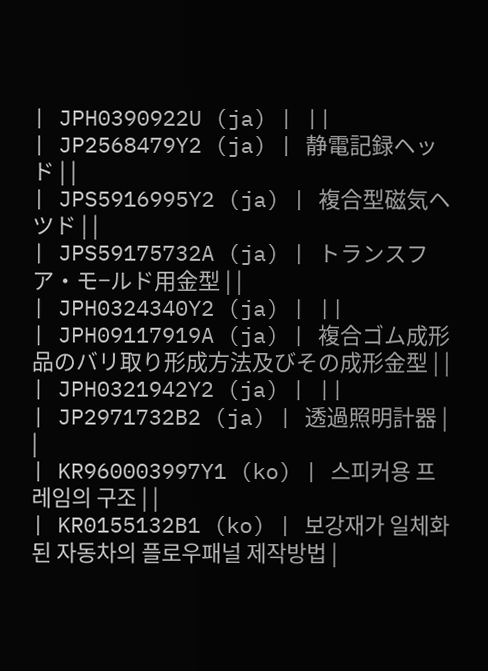| JPH0390922U (ja) | ||
| JP2568479Y2 (ja) | 静電記録ヘッド | |
| JPS5916995Y2 (ja) | 複合型磁気ヘツド | |
| JPS59175732A (ja) | トランスフア・モ−ルド用金型 | |
| JPH0324340Y2 (ja) | ||
| JPH09117919A (ja) | 複合ゴム成形品のバリ取り形成方法及びその成形金型 | |
| JPH0321942Y2 (ja) | ||
| JP2971732B2 (ja) | 透過照明計器 | |
| KR960003997Y1 (ko) | 스피커용 프레임의 구조 | |
| KR0155132B1 (ko) | 보강재가 일체화된 자동차의 플로우패널 제작방법 |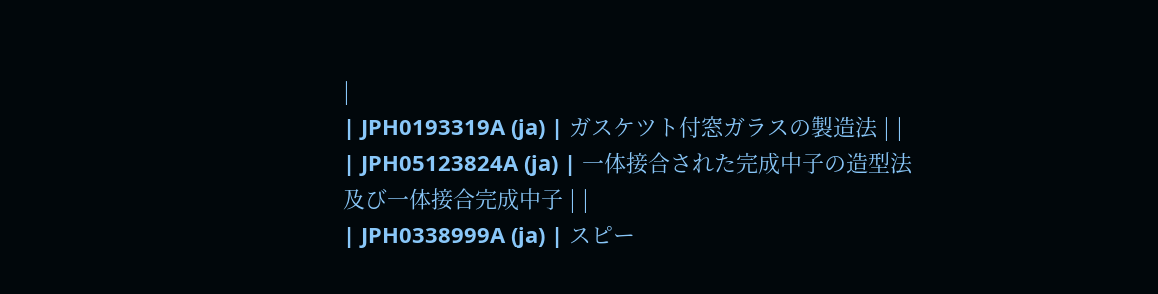|
| JPH0193319A (ja) | ガスケツト付窓ガラスの製造法 | |
| JPH05123824A (ja) | 一体接合された完成中子の造型法及び一体接合完成中子 | |
| JPH0338999A (ja) | スピー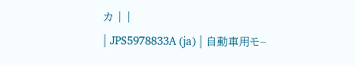カ | |
| JPS5978833A (ja) | 自動車用モ−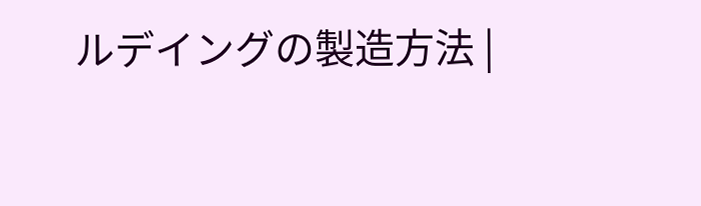ルデイングの製造方法 |